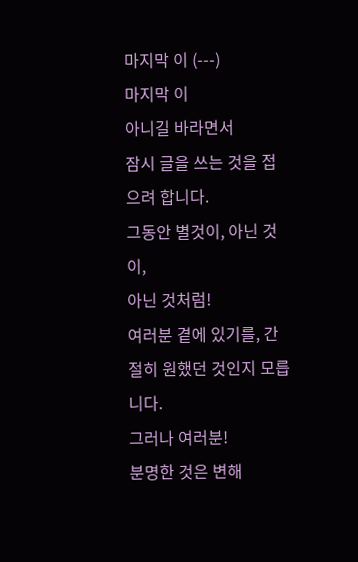마지막 이 (---)
마지막 이
아니길 바라면서
잠시 글을 쓰는 것을 접으려 합니다.
그동안 별것이, 아닌 것이,
아닌 것처럼!
여러분 곁에 있기를, 간절히 원했던 것인지 모릅니다.
그러나 여러분!
분명한 것은 변해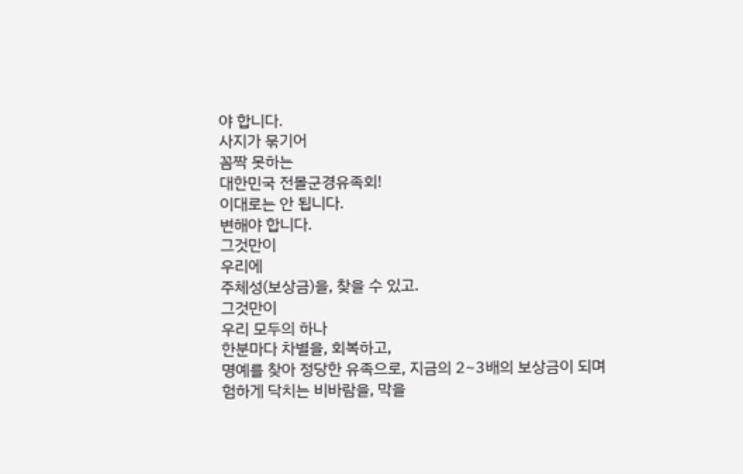야 합니다.
사지가 묶기어
꼼짝 못하는
대한민국 전몰군경유족회!
이대로는 안 됩니다.
변해야 합니다.
그것만이
우리에
주체성(보상금)을, 찾을 수 있고.
그것만이
우리 모두의 하나
한분마다 차별을, 회복하고,
명예를 찾아 정당한 유족으로, 지금의 2~3배의 보상금이 되며
험하게 닥치는 비바람을, 막을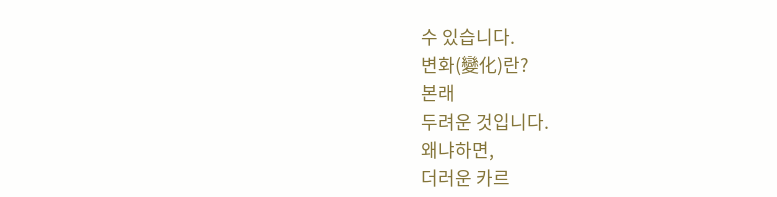수 있습니다.
변화(變化)란?
본래
두려운 것입니다.
왜냐하면,
더러운 카르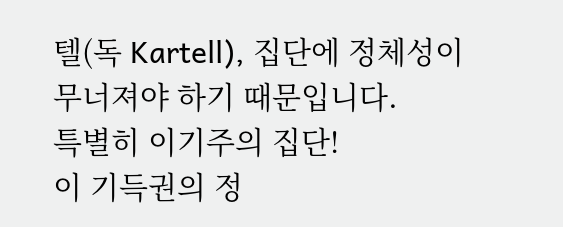텔(독 Kartell), 집단에 정체성이
무너져야 하기 때문입니다.
특별히 이기주의 집단!
이 기득권의 정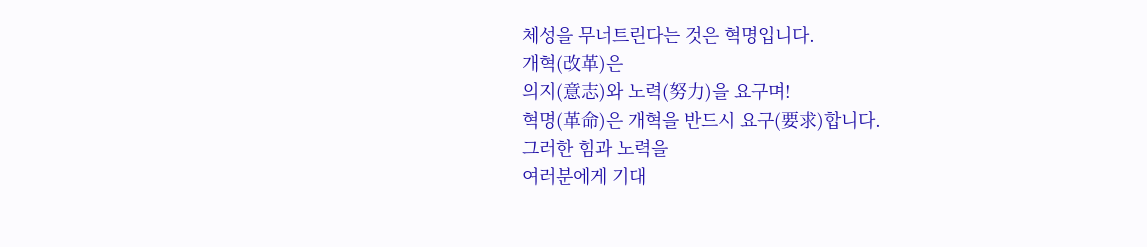체성을 무너트린다는 것은 혁명입니다.
개혁(改革)은
의지(意志)와 노력(努力)을 요구며!
혁명(革命)은 개혁을 반드시 요구(要求)합니다.
그러한 힘과 노력을
여러분에게 기대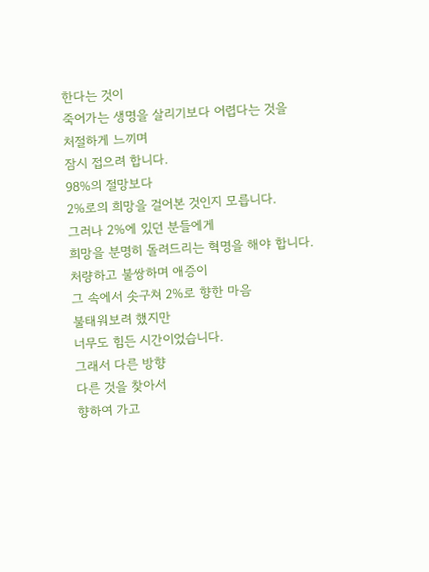한다는 것이
죽어가는 생명을 살리기보다 어렵다는 것을
처절하게 느끼며
잠시 접으려 합니다.
98%의 절망보다
2%로의 희망을 걸어본 것인지 모릅니다.
그러나 2%에 있던 분들에게
희망을 분명히 돌려드리는 혁명을 해야 합니다.
처량하고 불쌍하며 애증이
그 속에서 솟구쳐 2%로 향한 마음
불태워보려 했지만
너무도 힘든 시간이었습니다.
그래서 다른 방향
다른 것을 찾아서
향하여 가고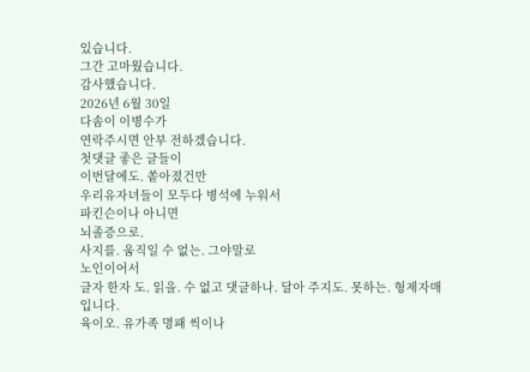있습니다.
그간 고마웠습니다.
감사했습니다.
2026년 6월 30일
다솜이 이병수가
연락주시면 안부 전하겠습니다.
첫댓글 좋은 글들이
이번달에도. 쏱아졌건만
우리유자녀들이 모두다 병석에 누워서
파킨슨이나 아니면
뇌졸증으로.
사지를. 움직일 수 없는. 그야말로
노인이어서
글자 한자 도. 읽을. 수 없고 댓글하나. 달아 주지도. 못하는. 형제자매입니다.
육이오. 유가족 명패 씩이나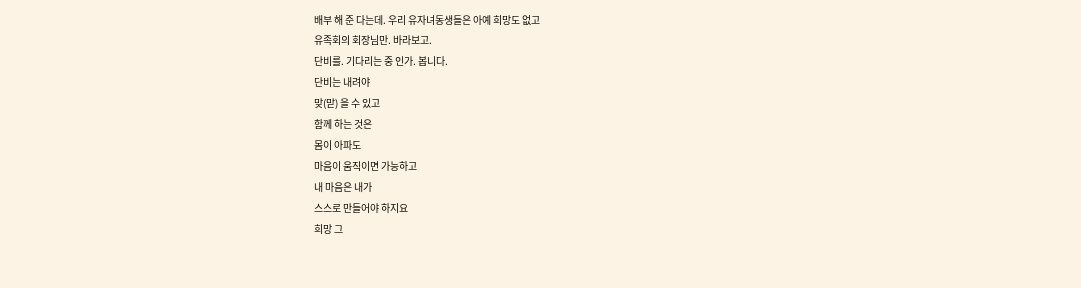배부 해 준 다는데. 우리 유자녀동생들은 아예 희망도 없고
유족회의 회장님만. 바라보고.
단비를. 기다리는 중 인가. 봅니다.
단비는 내려야
맞(맏) 을 수 있고
함께 하는 것은
몸이 아파도
마음이 움직이면 가능하고
내 마음은 내가
스스로 만들어야 하지요
희망 그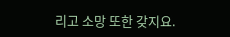리고 소망 또한 갖지요.